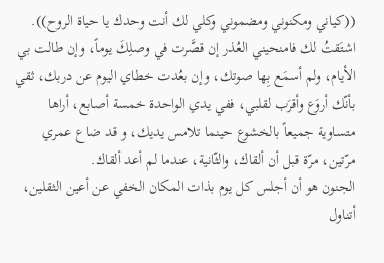((كياني ومكنوني ومضموني وكلي لك أنت وحدك يا حياة الروح)).
اشتَقتُ لك فامنحيني العُذر إن قصَّرت في وصلِكَ يوماً، وإن طالت بي الأيام، ولم أسمَع بِها صوتك، وإن بعُدت خطاي اليوم عن دربك، ثقي بأنّك أروَع وأقرَب لقلبي، ففي يدي الواحدة خمسة أصابع، أراها متساوية جميعاً بالخشوع حينما تلامس يديك، و قد ضاع عمري مرّتين، مرّة قبل أن ألقاك، والثّانية، عندما لم أعد ألقاك.
الجنون هو أن أجلس كل يوم بذات المكان الخفي عن أعين الثقلين، أتناول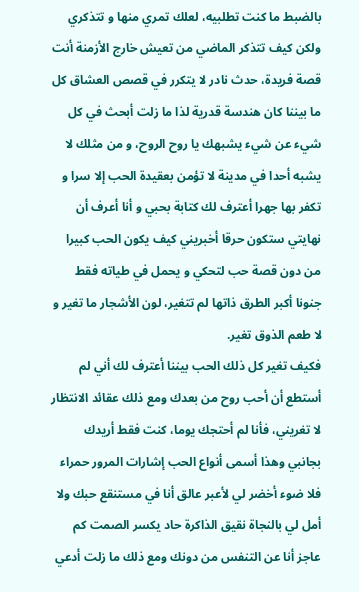بالضبط ما كنت تطلبيه، لعلك تمري منها و تتذكري ولكن كيف تتذكر الماضي من تعيش خارج الأزمنة أنت قصة فريدة، حدث نادر لا يتكرر في قصص العشاق كل ما بيننا كان هندسة قدرية لذا ما زلت أبحث في كل شيء عن شيء يشبهك يا روح الروح، و من مثلك لا يشبه أحدا في مدينة لا تؤمن بعقيدة الحب إلا سرا و تكفر بها جهرا أعترف لك كتابة بحبي و أنا أعرف أن نهايتي ستكون حرقا أخبريني كيف يكون الحب كبيرا من دون قصة حب لتحكي و يحمل في طياته فقط جنونا أكبر الطرق ذاتها لم تتغير، لون الأشجار ما تغير و لا طعم الذوق تغير.
فكيف تغير كل ذلك الحب بيننا أعترف لك أني لم أستطع أن أحب روح من بعدك ومع ذلك عقائد الانتظار لا تغريني، فأنا لم أحتجك يوما، كنت فقط أريدك بجانبي وهذا أسمى أنواع الحب إشارات المرور حمراء فلا ضوء أخضر لي لأعبر عالق أنا في مستنقع حبك ولا أمل لي بالنجاة نقيق الذاكرة حاد يكسر الصمت كم عاجز أنا عن التنفس من دونك ومع ذلك ما زلت أدعي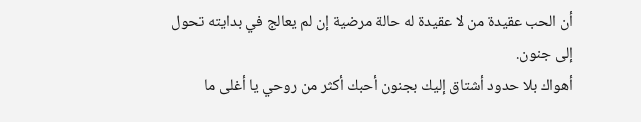أن الحب عقيدة من لا عقيدة له حالة مرضية إن لم يعالج في بدايته تحول إلى جنون.
أهواك بلا حدود أشتاق إليك بجنون أحبك أكثر من روحي يا أغلى ما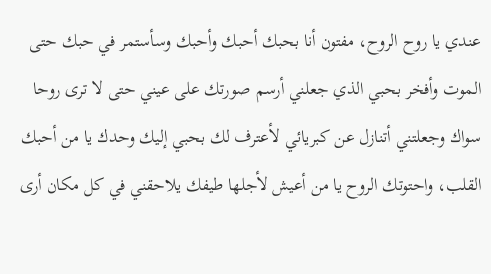عندي يا روح الروح، مفتون أنا بحبك أحبك وأحبك وسأستمر في حبك حتى الموت وأفخر بحبي الذي جعلني أرسم صورتك على عيني حتى لا ترى روحا سواك وجعلتني أتنازل عن كبريائي لأعترف لك بحبي إليك وحدك يا من أحبك القلب، واحتوتك الروح يا من أعيش لأجلها طيفك يلاحقني في كل مكان أرى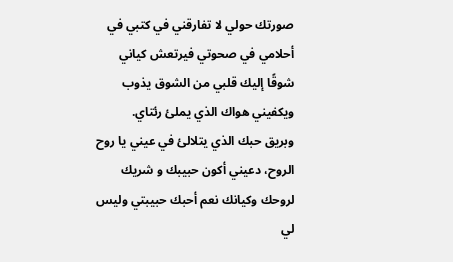صورتك حولي لا تفارقني في كتبي في أحلامي في صحوتي فيرتعش كياني شوقًا إليك قلبي من الشوق يذوب ويكفيني هواك الذي يملئ رئتاي.
وبريق حبك الذي يتلالئ في عيني يا روح الروح، دعيني أكون حبيبك و شريك لروحك وكيانك نعم أحبك حبيبتي وليس لي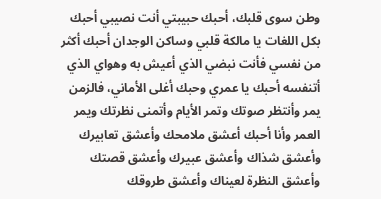وطن سوى قلبك، أحبك حبيبتي أنت نصيبي أحبك بكل اللغات يا مالكة قلبي وساكن الوجدان أحبك أكثر من نفسي فأنت نبضي الذي أعيش به وهواي الذي أتنفسه أحبك يا عمري وحبك أغلى الأماني، فالزمن يمر وأنتظر صوتك وتمر الأيام وأتمنى نظرتك ويمر العمر وأنا أحبك أعشق ملامحك وأعشق تعابيرك وأعشق شذاك وأعشق عبيرك وأعشق قصتك وأعشق النظرة لعيناك وأعشق طروقك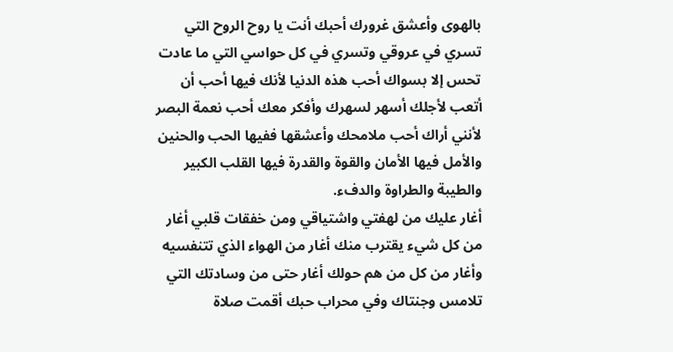بالهوى وأعشق غرورك أحبك أنت يا روح الروح التي تسري في عروقي وتسري في كل حواسي التي ما عادت تحس إلا بسواك أحب هذه الدنيا لأنك فيها أحب أن أتعب لأجلك أسهر لسهرك وأفكر معك أحب نعمة البصر لأنني أراك أحب ملامحك وأعشقها ففيها الحب والحنين والأمل فيها الأمان والقوة والقدرة فيها القلب الكبير والطيبة والطراوة والدفء.
أغار عليك من لهفتي واشتياقي ومن خفقات قلبي أغار من كل شيء يقترب منك أغار من الهواء الذي تتنفسيه وأغار من كل من هم حولك أغار حتى من وسادتك التي تلامس وجنتاك وفي محراب حبك أقمت صلاة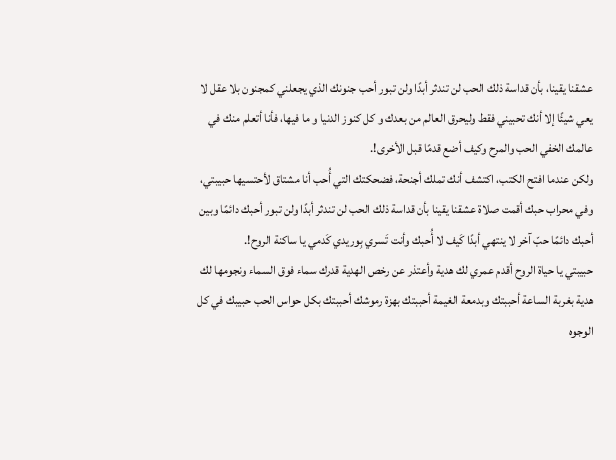عشقنا يقينا، بأن قداسة ذلك الحب لن تندثر أبدًا ولن تبور أحب جنونك الذي يجعلني كمجنون بلا عقل لا يعي شيئًا إلا أنك تحبيني فقط وليحرق العالم من بعدك و كل كنوز الدنيا و ما فيها، فأنا أتعلم منك في عالمك الخفي الحب والمرح وكيف أضع قدمًا قبل الأخرى!.
ولكن عندما افتح الكتب، اكتشف أنك تملك أجنحة، فضحكتك التي أُحب أنا مشتاق لأحتسيها حبيبتي، وفي محراب حبك أقمت صلاة عشقنا يقينا بأن قداسة ذلك الحب لن تندثر أبدًا ولن تبور أحبك دائمًا وبين أحبك دائمًا حبّ آخر لا ينتهي أبدًا كَيف لا أُحبك وأنت تَسري بِوريدي كَدمي يا ساكنة الروح!.
حبيبتي يا حياة الروح أقدم عمري لك هدية وأعتذر عن رخص الهدية قدرك سماء فوق السماء ونجومها لك هدية بغربة الساعة أحببتك وبدمعة الغيمة أحببتك بهزة رموشك أحببتك بكل حواس الحب حبيبك في كل الوجوه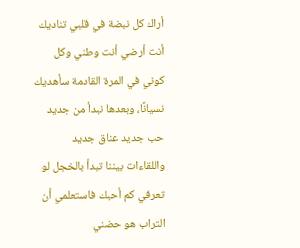أراك كل نبضة في قلبي تناديك أنت أرضي أنت وطني وكل كوني في المرة القادمة سأهديك نسيانًا، وبعدها نبدأ من جديد حب جديد عناق جديد واللقاءات بيننا تبدأ بالخجل لو تعرفي كم أحبك فاستعلمي أن التراب هو حضني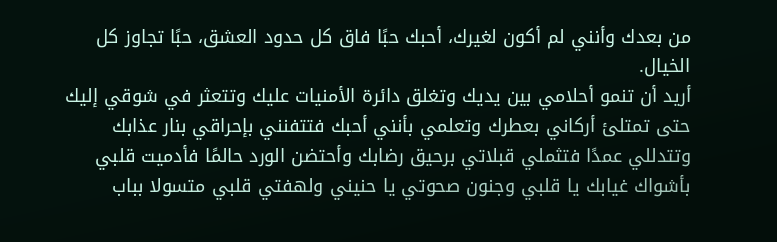من بعدك وأنني لم أكون لغيرك، أحبك حبًا فاق كل حدود العشق، حبًا تجاوز كل الخيال.
أريد أن تنمو أحلامي بين يديك وتغلق دائرة الأمنيات عليك وتتعثر في شوقي إليك حتى تمتلئ أركاني بعطرك وتعلمي بأنني أحبك فتتفنني بإحراقي بنار عذابك وتتدللي عمدًا فتثملي قبلاتي برحيق رضابك وأحتضن الورد حالمًا فأدميت قلبي بأشواك غيابك يا قلبي وجنون صحوتي يا حنيني ولهفتي قلبي متسولا بباب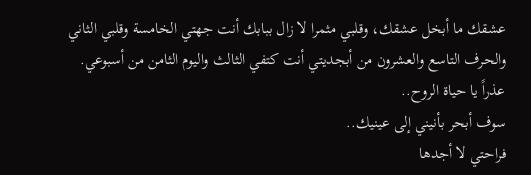عشقك ما أبخل عشقك، وقلبي مثمرا لا زال ببابك أنت جهتي الخامسة وقلبي الثاني والحرف التاسع والعشرون من أبجديتي أنت كتفي الثالث واليوم الثامن من أسبوعي.
عذراً يا حياة الروح..
سوف أبحر بأنيني إلى عينيك..
فراحتي لا أجدها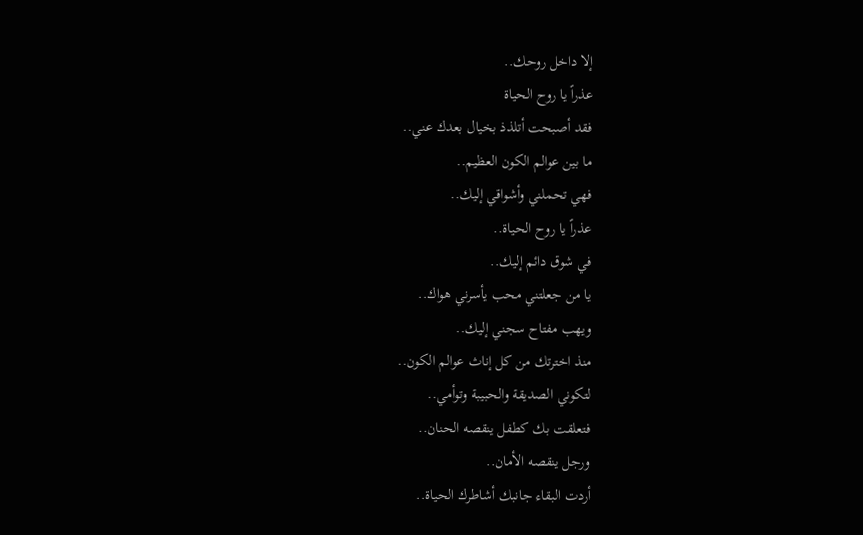إلا داخل روحك..
عذراً يا روح الحياة
فقد أصبحت أتلذذ بخيال بعدك عني..
ما بين عوالم الكون العظيم..
فهي تحملني وأشواقي إليك..
عذراً يا روح الحياة..
في شوق دائم إليك..
يا من جعلتني محب يأسرني هواك..
ويهب مفتاح سجني إليك..
منذ اخترتك من كل إناث عوالم الكون..
لتكوني الصديقة والحبيبة وتوأمي..
فتعلقت بك كطفل ينقصه الحنان..
ورجل ينقصه الأمان..
أردت البقاء جانبك أشاطرك الحياة..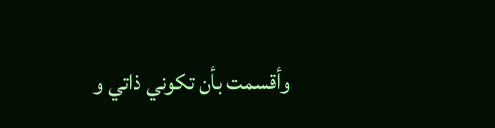وأقسمت بأن تكوني ذاتي و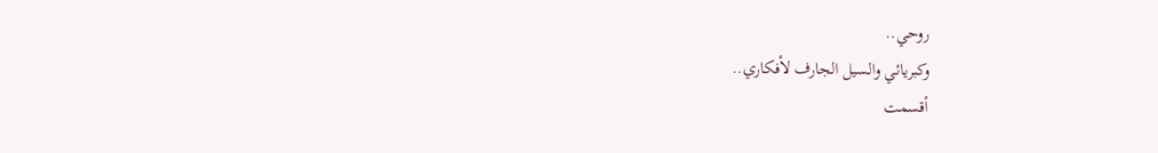روحي..
وكبريائي والسيل الجارف لأفكاري..
أقسمت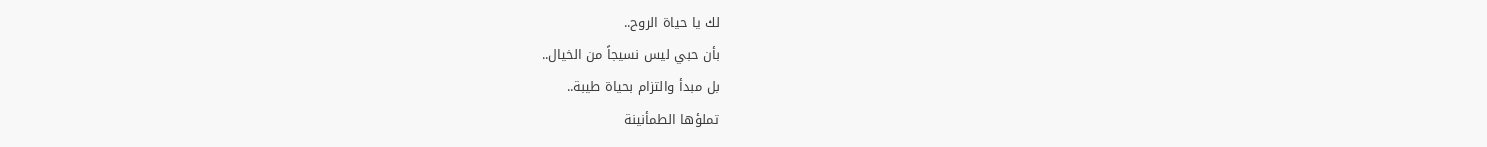لك يا حياة الروح..
بأن حبي ليس نسيجاً من الخيال..
بل مبدأ والتزام بحياة طيبة..
تملؤها الطمأنينة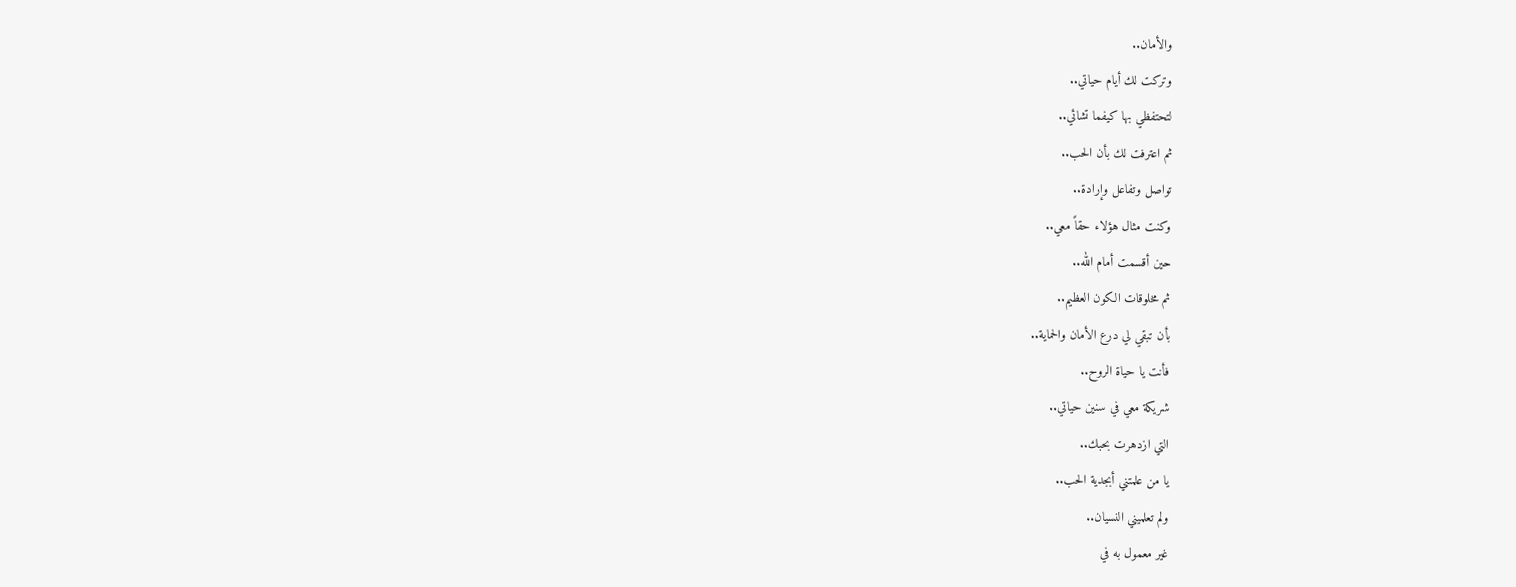والأمان..
وتركت لك أيام حياتي..
لتحتفظي بها كيفما تشائي..
ثم اعترفت لك بأن الحب..
تواصل وتفاعل وإرادة..
وكنت مثال هؤلاء حقاً معي..
حين أقسمت أمام الله..
ثم مخلوقات الكون العظيم..
بأن تبقي لي درع الأمان والحماية..
فأنت يا حياة الروح..
شريكة معي في سنين حياتي..
التي ازدهرت بحبك..
يا من علمتني أبجدية الحب..
ولم تعلميني النسيان..
غير معمول به في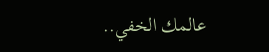عالمك الخفي..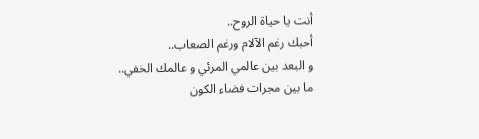أنت يا حياة الروح..
أحبك رغم الآلام ورغم الصعاب..
و البعد بين عالمي المرئي و عالمك الخفي..
ما بين مجرات فضاء الكون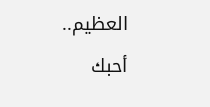العظيم..
أحبك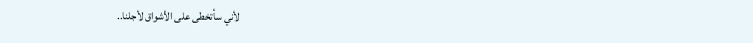لأني سأتخطى على الأشواق لأجلنا..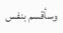وسأقسم بنفس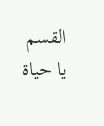القسم يا حياة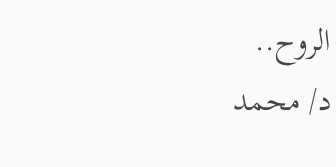الروح..
د/ محمد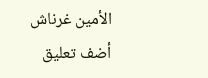الأمين غرناش
أضف تعليق